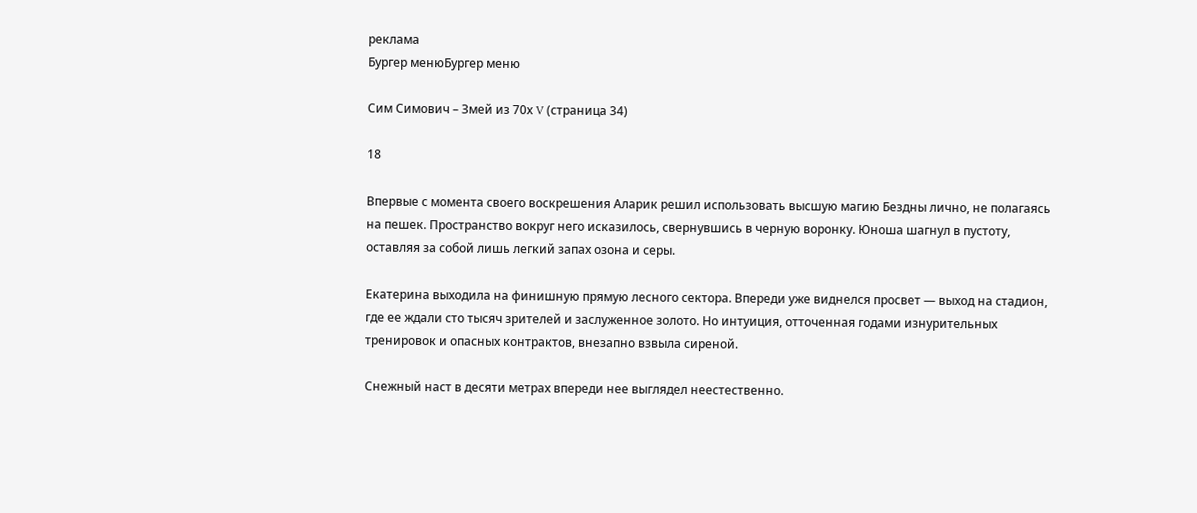реклама
Бургер менюБургер меню

Сим Симович – Змей из 70х V (страница 34)

18

Впервые с момента своего воскрешения Аларик решил использовать высшую магию Бездны лично, не полагаясь на пешек. Пространство вокруг него исказилось, свернувшись в черную воронку. Юноша шагнул в пустоту, оставляя за собой лишь легкий запах озона и серы.

Екатерина выходила на финишную прямую лесного сектора. Впереди уже виднелся просвет — выход на стадион, где ее ждали сто тысяч зрителей и заслуженное золото. Но интуиция, отточенная годами изнурительных тренировок и опасных контрактов, внезапно взвыла сиреной.

Снежный наст в десяти метрах впереди нее выглядел неестественно.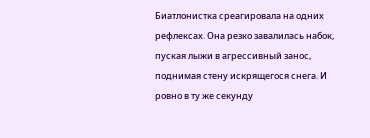Биатлонистка среагировала на одних рефлексах. Она резко завалилась набок, пуская лыжи в агрессивный занос, поднимая стену искрящегося снега. И ровно в ту же секунду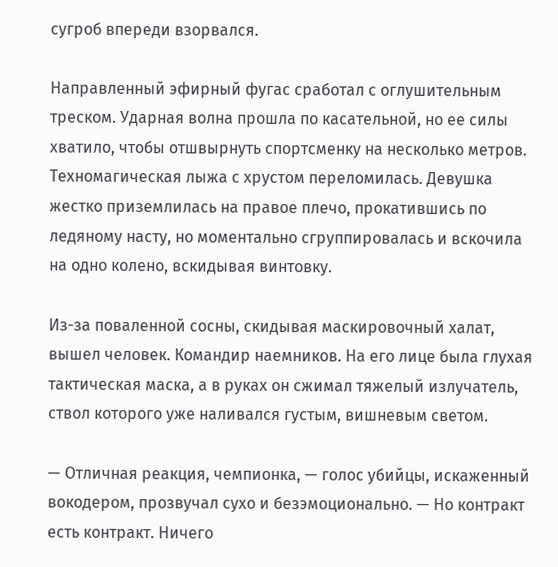сугроб впереди взорвался.

Направленный эфирный фугас сработал с оглушительным треском. Ударная волна прошла по касательной, но ее силы хватило, чтобы отшвырнуть спортсменку на несколько метров. Техномагическая лыжа с хрустом переломилась. Девушка жестко приземлилась на правое плечо, прокатившись по ледяному насту, но моментально сгруппировалась и вскочила на одно колено, вскидывая винтовку.

Из-за поваленной сосны, скидывая маскировочный халат, вышел человек. Командир наемников. На его лице была глухая тактическая маска, а в руках он сжимал тяжелый излучатель, ствол которого уже наливался густым, вишневым светом.

— Отличная реакция, чемпионка, — голос убийцы, искаженный вокодером, прозвучал сухо и безэмоционально. — Но контракт есть контракт. Ничего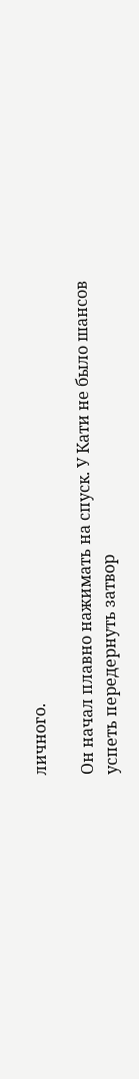личного.

Он начал плавно нажимать на спуск. У Кати не было шансов успеть передернуть затвор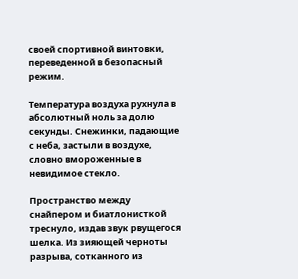своей спортивной винтовки, переведенной в безопасный режим.

Температура воздуха рухнула в абсолютный ноль за долю секунды. Снежинки, падающие с неба, застыли в воздухе, словно вмороженные в невидимое стекло.

Пространство между снайпером и биатлонисткой треснуло, издав звук рвущегося шелка. Из зияющей черноты разрыва, сотканного из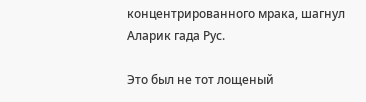концентрированного мрака, шагнул Аларик гада Рус.

Это был не тот лощеный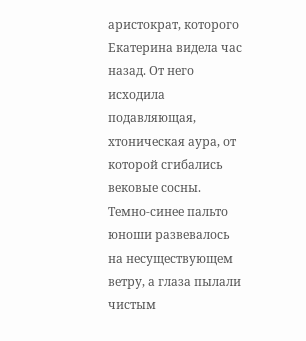аристократ, которого Екатерина видела час назад. От него исходила подавляющая, хтоническая аура, от которой сгибались вековые сосны. Темно-синее пальто юноши развевалось на несуществующем ветру, а глаза пылали чистым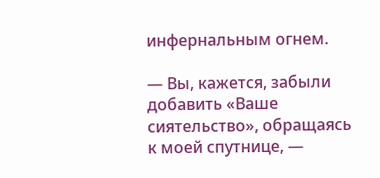инфернальным огнем.

— Вы, кажется, забыли добавить «Ваше сиятельство», обращаясь к моей спутнице, —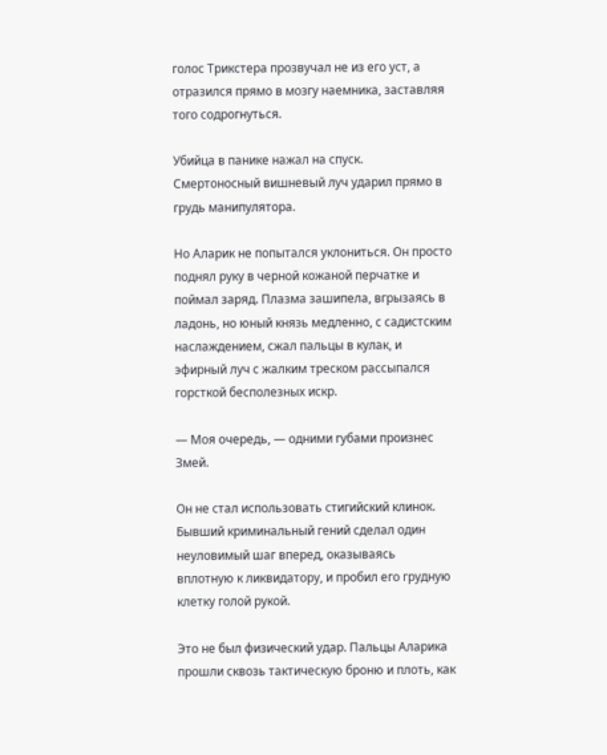голос Трикстера прозвучал не из его уст, а отразился прямо в мозгу наемника, заставляя того содрогнуться.

Убийца в панике нажал на спуск. Смертоносный вишневый луч ударил прямо в грудь манипулятора.

Но Аларик не попытался уклониться. Он просто поднял руку в черной кожаной перчатке и поймал заряд. Плазма зашипела, вгрызаясь в ладонь, но юный князь медленно, с садистским наслаждением, сжал пальцы в кулак, и эфирный луч с жалким треском рассыпался горсткой бесполезных искр.

— Моя очередь, — одними губами произнес Змей.

Он не стал использовать стигийский клинок. Бывший криминальный гений сделал один неуловимый шаг вперед, оказываясь вплотную к ликвидатору, и пробил его грудную клетку голой рукой.

Это не был физический удар. Пальцы Аларика прошли сквозь тактическую броню и плоть, как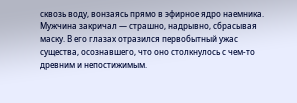сквозь воду, вонзаясь прямо в эфирное ядро наемника. Мужчина закричал — страшно, надрывно, сбрасывая маску. В его глазах отразился первобытный ужас существа, осознавшего, что оно столкнулось с чем-то древним и непостижимым.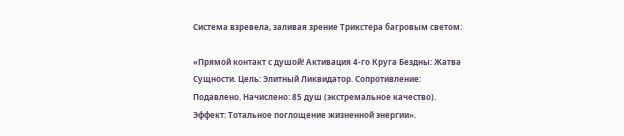Система взревела, заливая зрение Трикстера багровым светом:

«Прямой контакт с душой! Активация 4-го Круга Бездны: Жатва Сущности. Цель: Элитный Ликвидатор. Сопротивление: Подавлено. Начислено: 85 душ (экстремальное качество). Эффект: Тотальное поглощение жизненной энергии».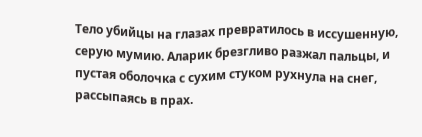Тело убийцы на глазах превратилось в иссушенную, серую мумию. Аларик брезгливо разжал пальцы, и пустая оболочка с сухим стуком рухнула на снег, рассыпаясь в прах.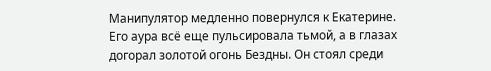Манипулятор медленно повернулся к Екатерине. Его аура всё еще пульсировала тьмой, а в глазах догорал золотой огонь Бездны. Он стоял среди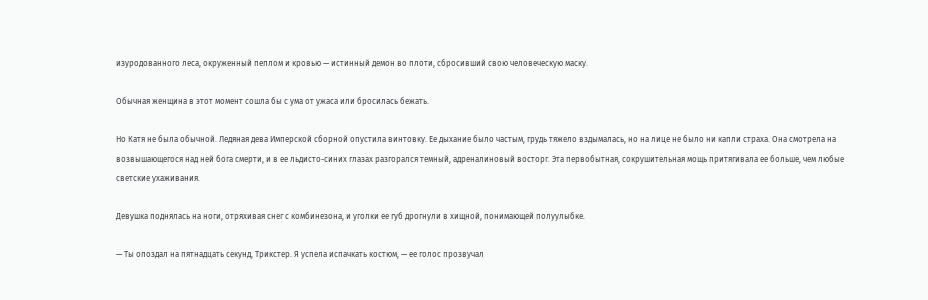изуродованного леса, окруженный пеплом и кровью — истинный демон во плоти, сбросивший свою человеческую маску.

Обычная женщина в этот момент сошла бы с ума от ужаса или бросилась бежать.

Но Катя не была обычной. Ледяная дева Имперской сборной опустила винтовку. Ее дыхание было частым, грудь тяжело вздымалась, но на лице не было ни капли страха. Она смотрела на возвышающегося над ней бога смерти, и в ее льдисто-синих глазах разгорался темный, адреналиновый восторг. Эта первобытная, сокрушительная мощь притягивала ее больше, чем любые светские ухаживания.

Девушка поднялась на ноги, отряхивая снег с комбинезона, и уголки ее губ дрогнули в хищной, понимающей полуулыбке.

— Ты опоздал на пятнадцать секунд, Трикстер. Я успела испачкать костюм, — ее голос прозвучал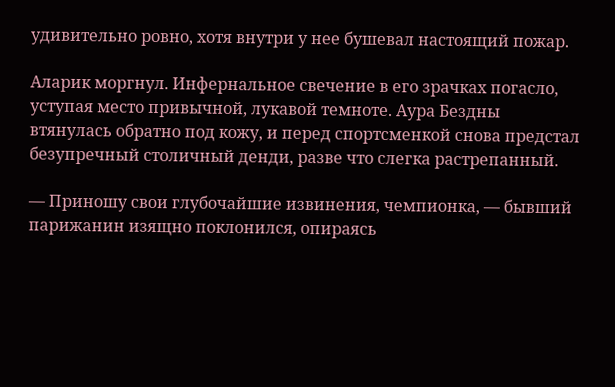удивительно ровно, хотя внутри у нее бушевал настоящий пожар.

Аларик моргнул. Инфернальное свечение в его зрачках погасло, уступая место привычной, лукавой темноте. Аура Бездны втянулась обратно под кожу, и перед спортсменкой снова предстал безупречный столичный денди, разве что слегка растрепанный.

— Приношу свои глубочайшие извинения, чемпионка, — бывший парижанин изящно поклонился, опираясь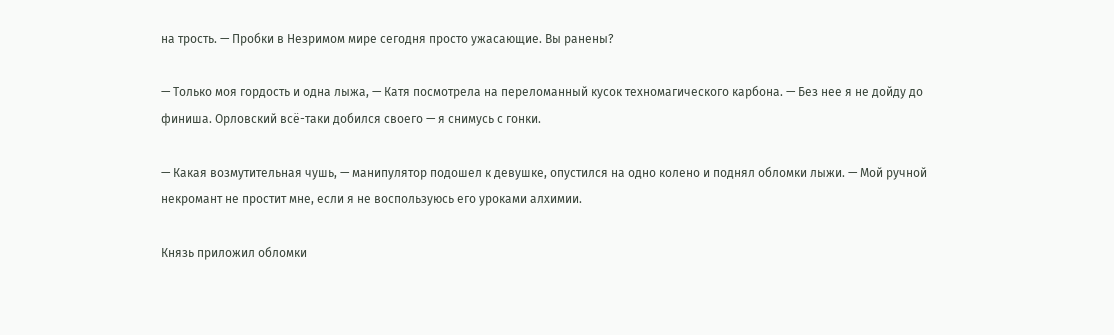на трость. — Пробки в Незримом мире сегодня просто ужасающие. Вы ранены?

— Только моя гордость и одна лыжа, — Катя посмотрела на переломанный кусок техномагического карбона. — Без нее я не дойду до финиша. Орловский всё-таки добился своего — я снимусь с гонки.

— Какая возмутительная чушь, — манипулятор подошел к девушке, опустился на одно колено и поднял обломки лыжи. — Мой ручной некромант не простит мне, если я не воспользуюсь его уроками алхимии.

Князь приложил обломки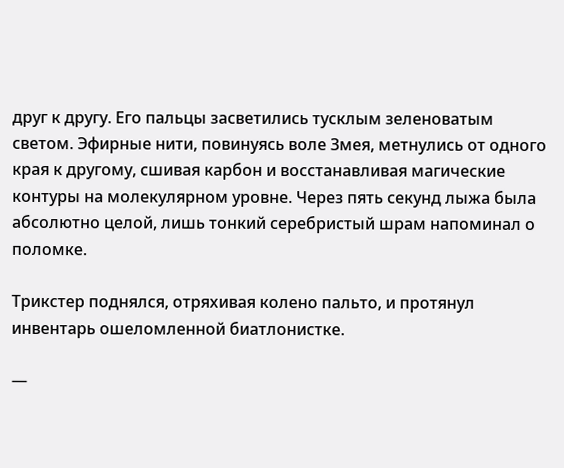друг к другу. Его пальцы засветились тусклым зеленоватым светом. Эфирные нити, повинуясь воле Змея, метнулись от одного края к другому, сшивая карбон и восстанавливая магические контуры на молекулярном уровне. Через пять секунд лыжа была абсолютно целой, лишь тонкий серебристый шрам напоминал о поломке.

Трикстер поднялся, отряхивая колено пальто, и протянул инвентарь ошеломленной биатлонистке.

—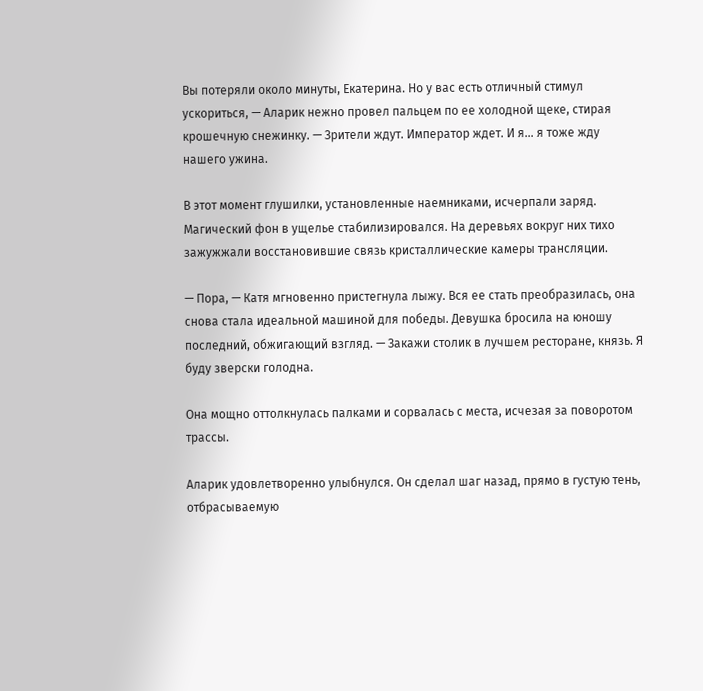Вы потеряли около минуты, Екатерина. Но у вас есть отличный стимул ускориться, — Аларик нежно провел пальцем по ее холодной щеке, стирая крошечную снежинку. — Зрители ждут. Император ждет. И я… я тоже жду нашего ужина.

В этот момент глушилки, установленные наемниками, исчерпали заряд. Магический фон в ущелье стабилизировался. На деревьях вокруг них тихо зажужжали восстановившие связь кристаллические камеры трансляции.

— Пора, — Катя мгновенно пристегнула лыжу. Вся ее стать преобразилась, она снова стала идеальной машиной для победы. Девушка бросила на юношу последний, обжигающий взгляд. — Закажи столик в лучшем ресторане, князь. Я буду зверски голодна.

Она мощно оттолкнулась палками и сорвалась с места, исчезая за поворотом трассы.

Аларик удовлетворенно улыбнулся. Он сделал шаг назад, прямо в густую тень, отбрасываемую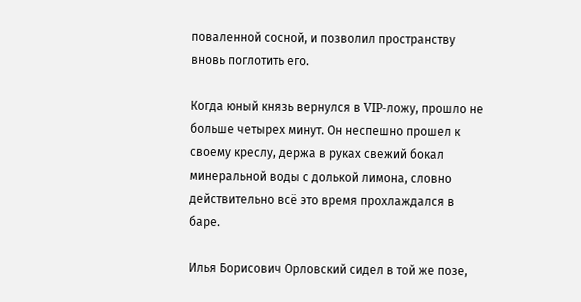поваленной сосной, и позволил пространству вновь поглотить его.

Когда юный князь вернулся в VIP-ложу, прошло не больше четырех минут. Он неспешно прошел к своему креслу, держа в руках свежий бокал минеральной воды с долькой лимона, словно действительно всё это время прохлаждался в баре.

Илья Борисович Орловский сидел в той же позе,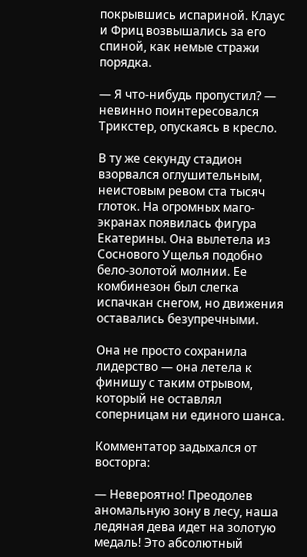покрывшись испариной. Клаус и Фриц возвышались за его спиной, как немые стражи порядка.

— Я что-нибудь пропустил? — невинно поинтересовался Трикстер, опускаясь в кресло.

В ту же секунду стадион взорвался оглушительным, неистовым ревом ста тысяч глоток. На огромных маго-экранах появилась фигура Екатерины. Она вылетела из Соснового Ущелья подобно бело-золотой молнии. Ее комбинезон был слегка испачкан снегом, но движения оставались безупречными.

Она не просто сохранила лидерство — она летела к финишу с таким отрывом, который не оставлял соперницам ни единого шанса.

Комментатор задыхался от восторга:

— Невероятно! Преодолев аномальную зону в лесу, наша ледяная дева идет на золотую медаль! Это абсолютный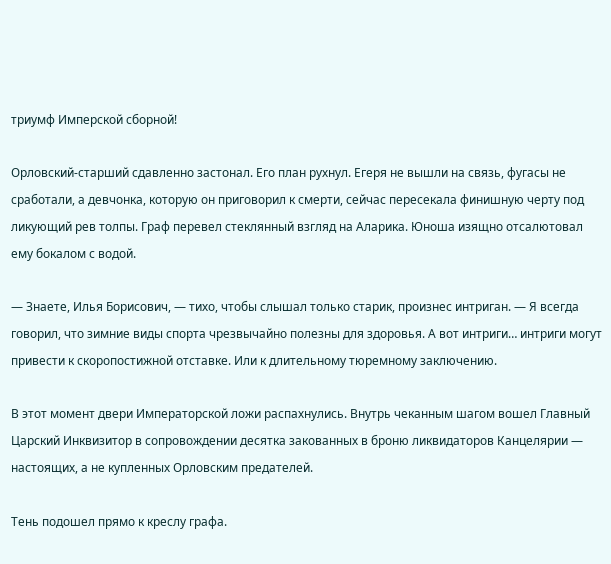триумф Имперской сборной!

Орловский-старший сдавленно застонал. Его план рухнул. Егеря не вышли на связь, фугасы не сработали, а девчонка, которую он приговорил к смерти, сейчас пересекала финишную черту под ликующий рев толпы. Граф перевел стеклянный взгляд на Аларика. Юноша изящно отсалютовал ему бокалом с водой.

— Знаете, Илья Борисович, — тихо, чтобы слышал только старик, произнес интриган. — Я всегда говорил, что зимние виды спорта чрезвычайно полезны для здоровья. А вот интриги… интриги могут привести к скоропостижной отставке. Или к длительному тюремному заключению.

В этот момент двери Императорской ложи распахнулись. Внутрь чеканным шагом вошел Главный Царский Инквизитор в сопровождении десятка закованных в броню ликвидаторов Канцелярии — настоящих, а не купленных Орловским предателей.

Тень подошел прямо к креслу графа.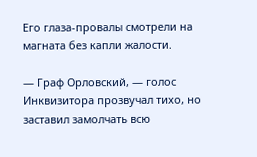Его глаза-провалы смотрели на магната без капли жалости.

— Граф Орловский, — голос Инквизитора прозвучал тихо, но заставил замолчать всю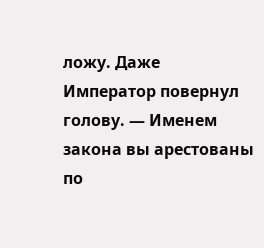ложу. Даже Император повернул голову. — Именем закона вы арестованы по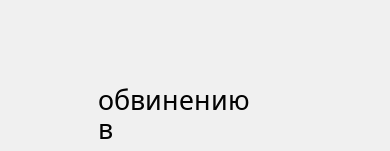обвинению в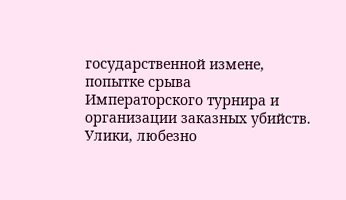государственной измене, попытке срыва Императорского турнира и организации заказных убийств. Улики, любезно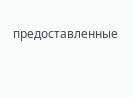предоставленные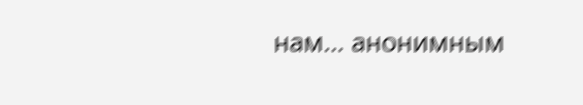нам… анонимным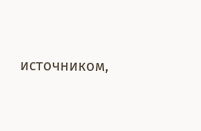источником,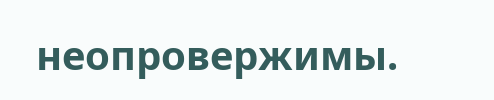неопровержимы.